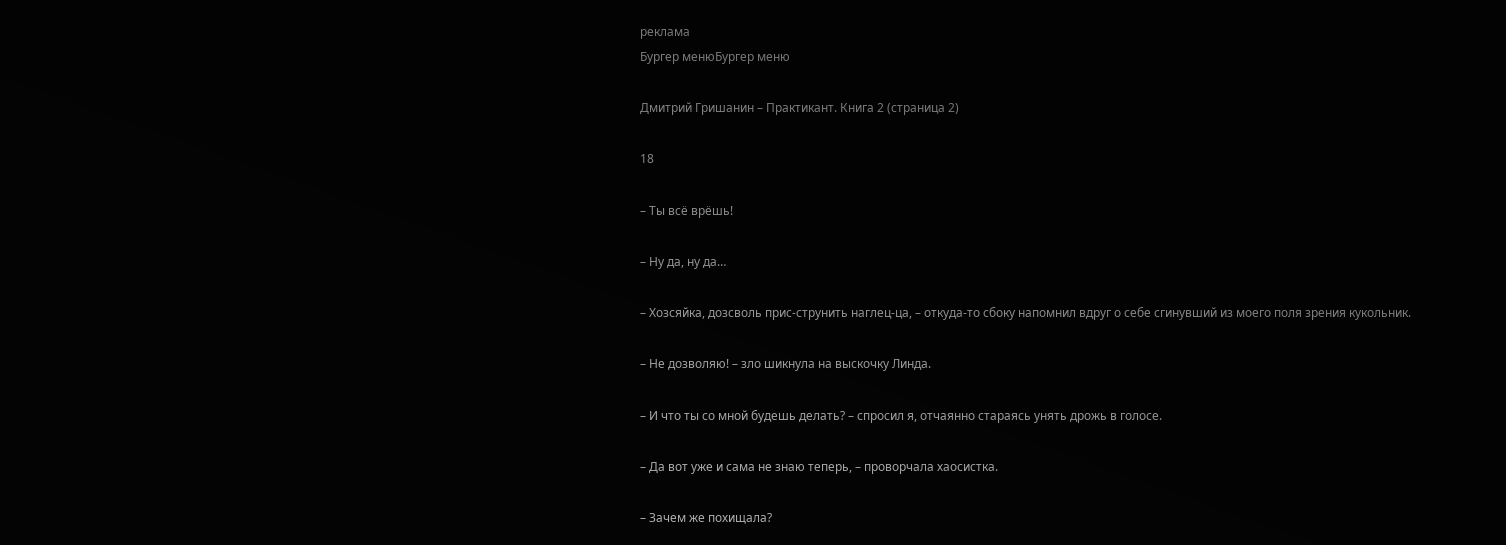реклама
Бургер менюБургер меню

Дмитрий Гришанин – Практикант. Книга 2 (страница 2)

18

– Ты всё врёшь!

– Ну да, ну да…

– Хозсяйка, дозсволь прис-струнить наглец-ца, – откуда-то сбоку напомнил вдруг о себе сгинувший из моего поля зрения кукольник.

– Не дозволяю! – зло шикнула на выскочку Линда.

– И что ты со мной будешь делать? – спросил я, отчаянно стараясь унять дрожь в голосе.

– Да вот уже и сама не знаю теперь, – проворчала хаосистка.

– Зачем же похищала?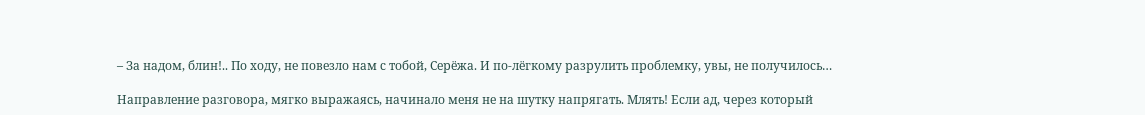– За надом, блин!.. По ходу, не повезло нам с тобой, Серёжа. И по-лёгкому разрулить проблемку, увы, не получилось…

Направление разговора, мягко выражаясь, начинало меня не на шутку напрягать. Млять! Если ад, через который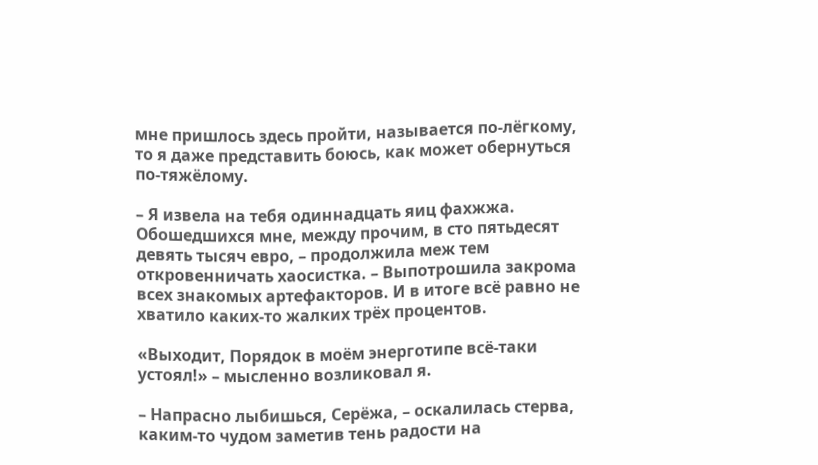мне пришлось здесь пройти, называется по-лёгкому, то я даже представить боюсь, как может обернуться по-тяжёлому.

– Я извела на тебя одиннадцать яиц фахжжа. Обошедшихся мне, между прочим, в сто пятьдесят девять тысяч евро, – продолжила меж тем откровенничать хаосистка. – Выпотрошила закрома всех знакомых артефакторов. И в итоге всё равно не хватило каких-то жалких трёх процентов.

«Выходит, Порядок в моём энерготипе всё-таки устоял!» – мысленно возликовал я.

– Напрасно лыбишься, Серёжа, – оскалилась стерва, каким-то чудом заметив тень радости на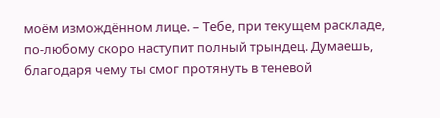моём измождённом лице. – Тебе, при текущем раскладе, по-любому скоро наступит полный трындец. Думаешь, благодаря чему ты смог протянуть в теневой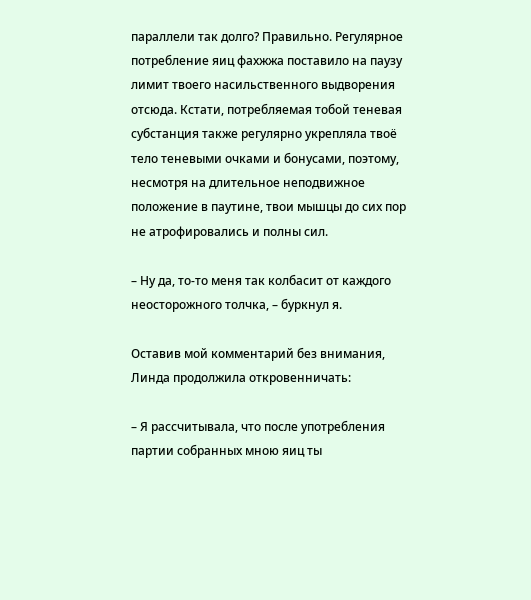параллели так долго? Правильно. Регулярное потребление яиц фахжжа поставило на паузу лимит твоего насильственного выдворения отсюда. Кстати, потребляемая тобой теневая субстанция также регулярно укрепляла твоё тело теневыми очками и бонусами, поэтому, несмотря на длительное неподвижное положение в паутине, твои мышцы до сих пор не атрофировались и полны сил.

– Ну да, то-то меня так колбасит от каждого неосторожного толчка, – буркнул я.

Оставив мой комментарий без внимания, Линда продолжила откровенничать:

– Я рассчитывала, что после употребления партии собранных мною яиц ты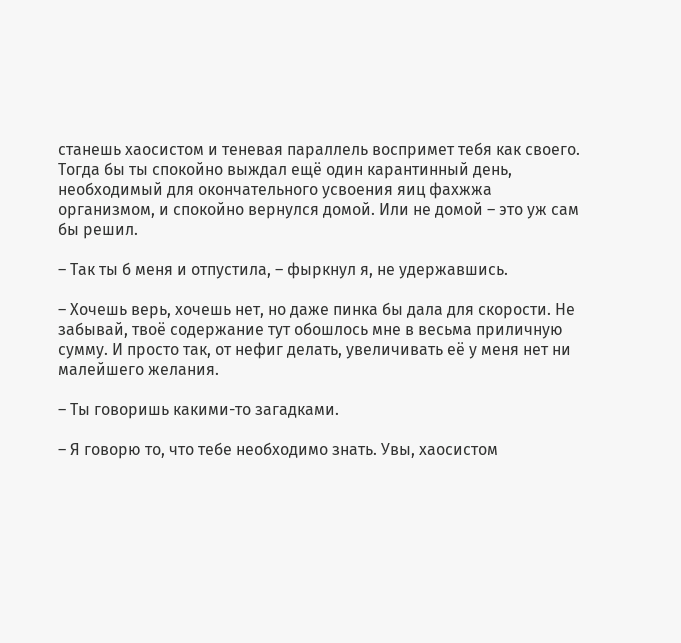станешь хаосистом и теневая параллель воспримет тебя как своего. Тогда бы ты спокойно выждал ещё один карантинный день, необходимый для окончательного усвоения яиц фахжжа организмом, и спокойно вернулся домой. Или не домой – это уж сам бы решил.

– Так ты б меня и отпустила, – фыркнул я, не удержавшись.

– Хочешь верь, хочешь нет, но даже пинка бы дала для скорости. Не забывай, твоё содержание тут обошлось мне в весьма приличную сумму. И просто так, от нефиг делать, увеличивать её у меня нет ни малейшего желания.

– Ты говоришь какими-то загадками.

– Я говорю то, что тебе необходимо знать. Увы, хаосистом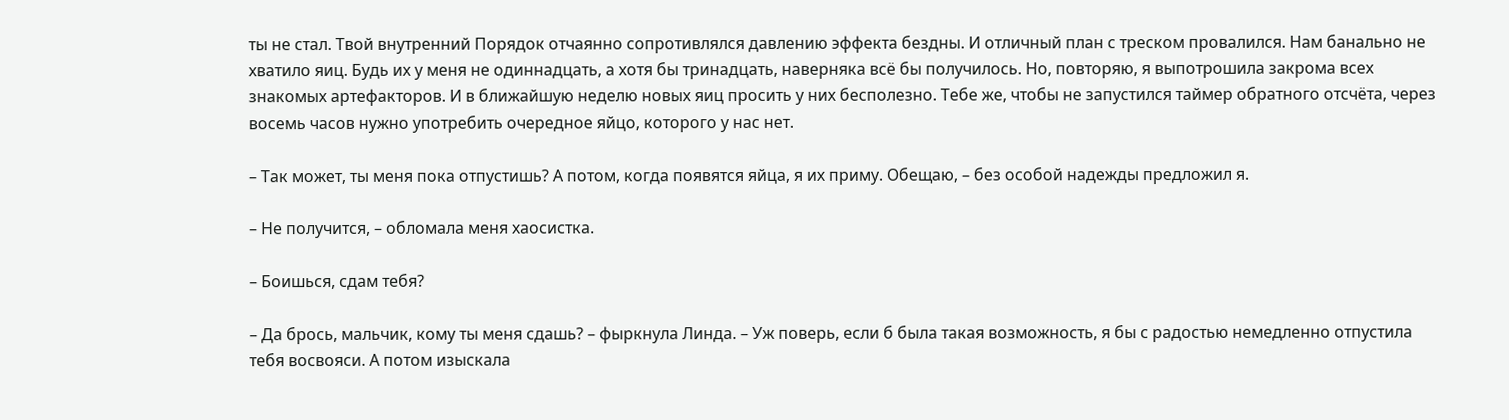ты не стал. Твой внутренний Порядок отчаянно сопротивлялся давлению эффекта бездны. И отличный план с треском провалился. Нам банально не хватило яиц. Будь их у меня не одиннадцать, а хотя бы тринадцать, наверняка всё бы получилось. Но, повторяю, я выпотрошила закрома всех знакомых артефакторов. И в ближайшую неделю новых яиц просить у них бесполезно. Тебе же, чтобы не запустился таймер обратного отсчёта, через восемь часов нужно употребить очередное яйцо, которого у нас нет.

– Так может, ты меня пока отпустишь? А потом, когда появятся яйца, я их приму. Обещаю, – без особой надежды предложил я.

– Не получится, – обломала меня хаосистка.

– Боишься, сдам тебя?

– Да брось, мальчик, кому ты меня сдашь? – фыркнула Линда. – Уж поверь, если б была такая возможность, я бы с радостью немедленно отпустила тебя восвояси. А потом изыскала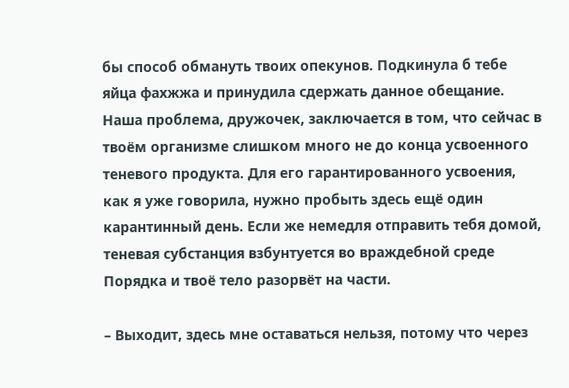бы способ обмануть твоих опекунов. Подкинула б тебе яйца фахжжа и принудила сдержать данное обещание. Наша проблема, дружочек, заключается в том, что сейчас в твоём организме слишком много не до конца усвоенного теневого продукта. Для его гарантированного усвоения, как я уже говорила, нужно пробыть здесь ещё один карантинный день. Если же немедля отправить тебя домой, теневая субстанция взбунтуется во враждебной среде Порядка и твоё тело разорвёт на части.

– Выходит, здесь мне оставаться нельзя, потому что через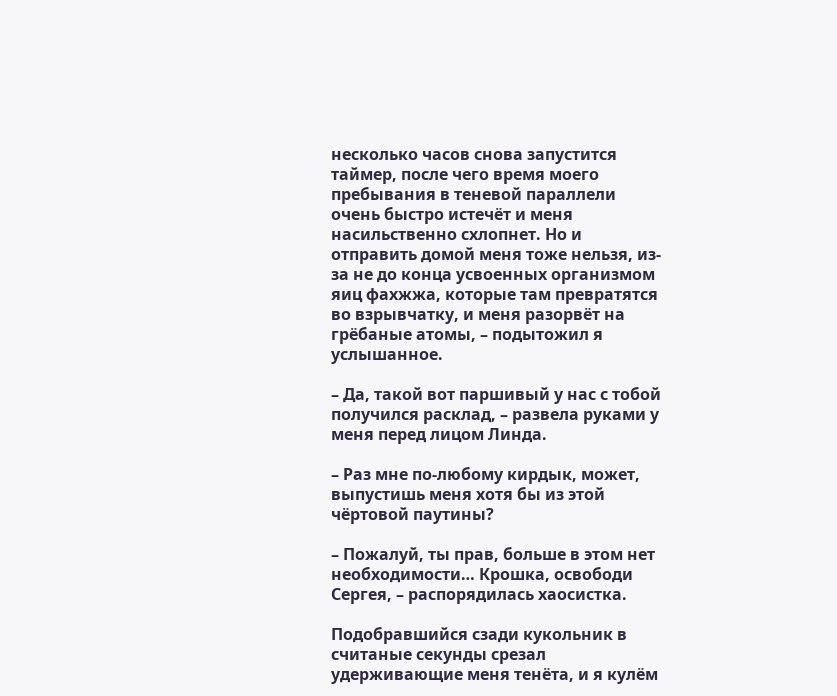несколько часов снова запустится таймер, после чего время моего пребывания в теневой параллели очень быстро истечёт и меня насильственно схлопнет. Но и отправить домой меня тоже нельзя, из-за не до конца усвоенных организмом яиц фахжжа, которые там превратятся во взрывчатку, и меня разорвёт на грёбаные атомы, – подытожил я услышанное.

– Да, такой вот паршивый у нас с тобой получился расклад, – развела руками у меня перед лицом Линда.

– Раз мне по-любому кирдык, может, выпустишь меня хотя бы из этой чёртовой паутины?

– Пожалуй, ты прав, больше в этом нет необходимости… Крошка, освободи Сергея, – распорядилась хаосистка.

Подобравшийся сзади кукольник в считаные секунды срезал удерживающие меня тенёта, и я кулём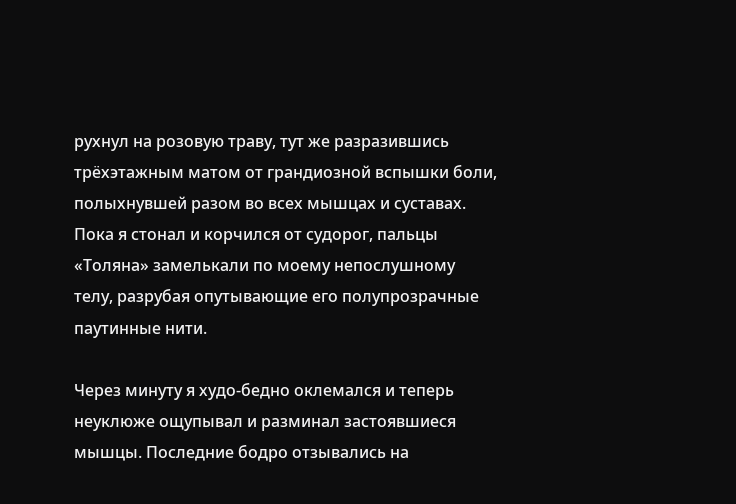рухнул на розовую траву, тут же разразившись трёхэтажным матом от грандиозной вспышки боли, полыхнувшей разом во всех мышцах и суставах. Пока я стонал и корчился от судорог, пальцы «Толяна» замелькали по моему непослушному телу, разрубая опутывающие его полупрозрачные паутинные нити.

Через минуту я худо-бедно оклемался и теперь неуклюже ощупывал и разминал застоявшиеся мышцы. Последние бодро отзывались на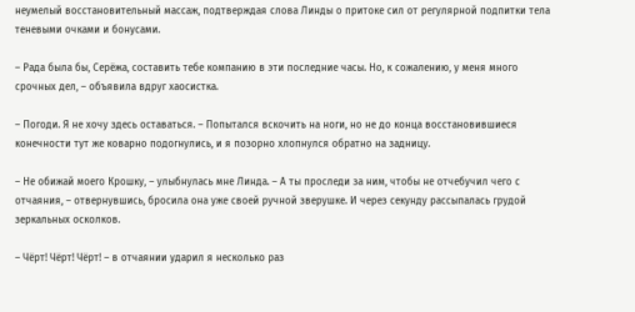неумелый восстановительный массаж, подтверждая слова Линды о притоке сил от регулярной подпитки тела теневыми очками и бонусами.

– Рада была бы, Серёжа, составить тебе компанию в эти последние часы. Но, к сожалению, у меня много срочных дел, – объявила вдруг хаосистка.

– Погоди. Я не хочу здесь оставаться. – Попытался вскочить на ноги, но не до конца восстановившиеся конечности тут же коварно подогнулись, и я позорно хлопнулся обратно на задницу.

– Не обижай моего Крошку, – улыбнулась мне Линда. – А ты проследи за ним, чтобы не отчебучил чего с отчаяния, – отвернувшись, бросила она уже своей ручной зверушке. И через секунду рассыпалась грудой зеркальных осколков.

– Чёрт! Чёрт! Чёрт! – в отчаянии ударил я несколько раз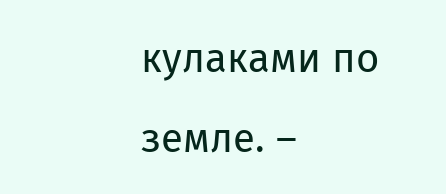кулаками по земле. –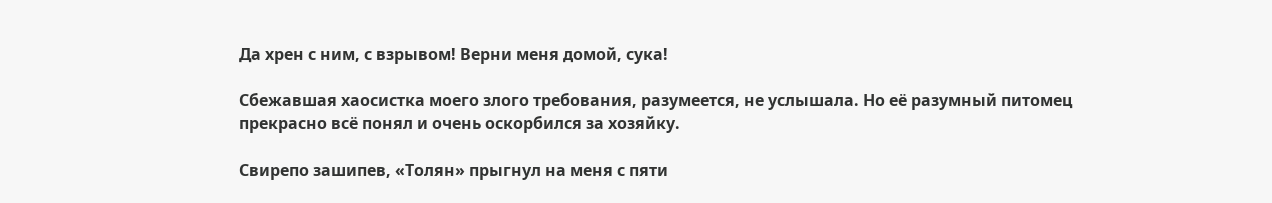Да хрен с ним, с взрывом! Верни меня домой, сука!

Сбежавшая хаосистка моего злого требования, разумеется, не услышала. Но её разумный питомец прекрасно всё понял и очень оскорбился за хозяйку.

Свирепо зашипев, «Толян» прыгнул на меня с пяти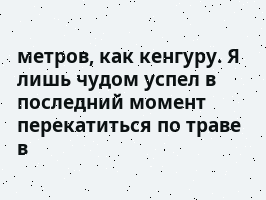метров, как кенгуру. Я лишь чудом успел в последний момент перекатиться по траве в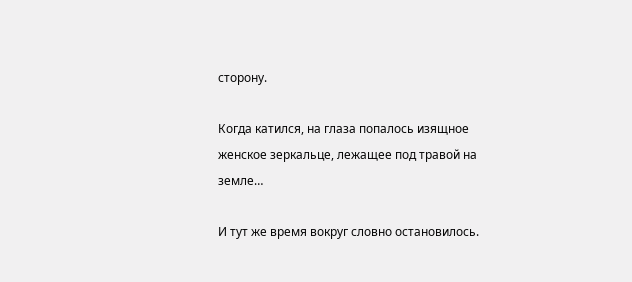сторону.

Когда катился, на глаза попалось изящное женское зеркальце, лежащее под травой на земле…

И тут же время вокруг словно остановилось.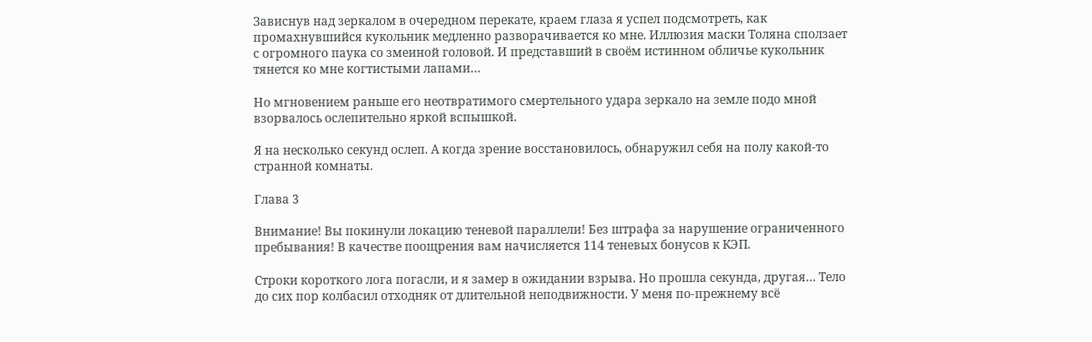Зависнув над зеркалом в очередном перекате, краем глаза я успел подсмотреть, как промахнувшийся кукольник медленно разворачивается ко мне. Иллюзия маски Толяна сползает с огромного паука со змеиной головой. И представший в своём истинном обличье кукольник тянется ко мне когтистыми лапами…

Но мгновением раньше его неотвратимого смертельного удара зеркало на земле подо мной взорвалось ослепительно яркой вспышкой.

Я на несколько секунд ослеп. А когда зрение восстановилось, обнаружил себя на полу какой-то странной комнаты.

Глава 3

Внимание! Вы покинули локацию теневой параллели! Без штрафа за нарушение ограниченного пребывания! В качестве поощрения вам начисляется 114 теневых бонусов к КЭП.

Строки короткого лога погасли, и я замер в ожидании взрыва. Но прошла секунда, другая… Тело до сих пор колбасил отходняк от длительной неподвижности. У меня по-прежнему всё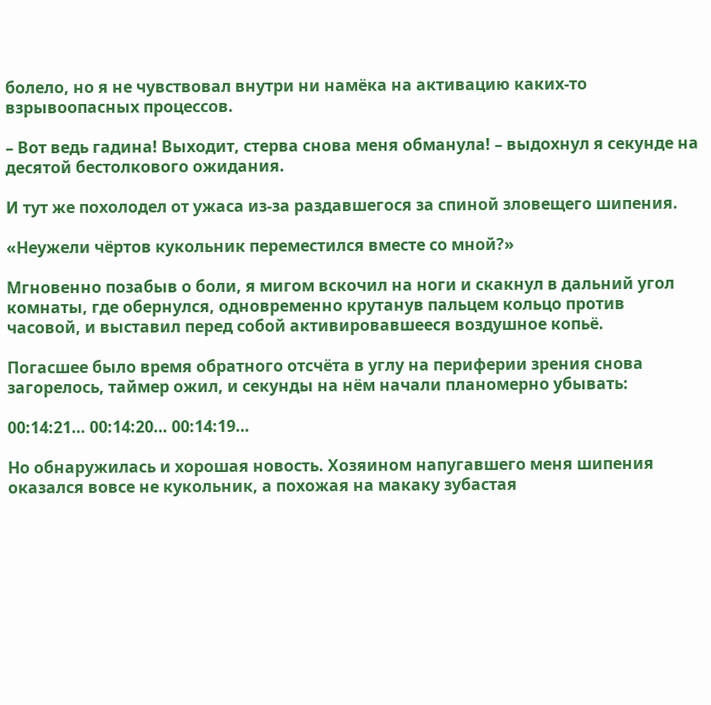болело, но я не чувствовал внутри ни намёка на активацию каких-то взрывоопасных процессов.

– Вот ведь гадина! Выходит, стерва снова меня обманула! – выдохнул я секунде на десятой бестолкового ожидания.

И тут же похолодел от ужаса из-за раздавшегося за спиной зловещего шипения.

«Неужели чёртов кукольник переместился вместе со мной?»

Мгновенно позабыв о боли, я мигом вскочил на ноги и скакнул в дальний угол комнаты, где обернулся, одновременно крутанув пальцем кольцо против часовой, и выставил перед собой активировавшееся воздушное копьё.

Погасшее было время обратного отсчёта в углу на периферии зрения снова загорелось, таймер ожил, и секунды на нём начали планомерно убывать:

00:14:21… 00:14:20… 00:14:19…

Но обнаружилась и хорошая новость. Хозяином напугавшего меня шипения оказался вовсе не кукольник, а похожая на макаку зубастая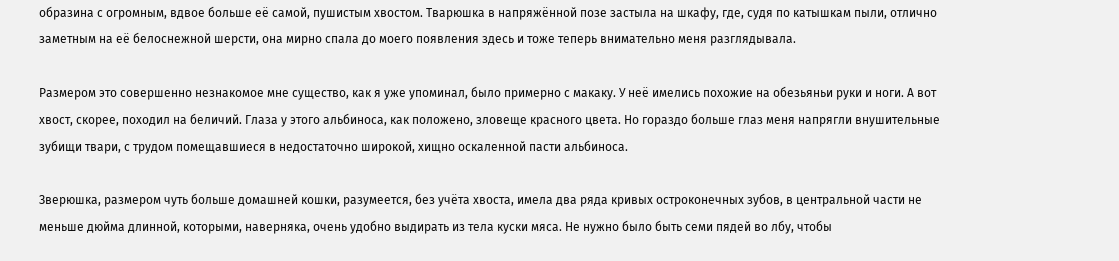образина с огромным, вдвое больше её самой, пушистым хвостом. Тварюшка в напряжённой позе застыла на шкафу, где, судя по катышкам пыли, отлично заметным на её белоснежной шерсти, она мирно спала до моего появления здесь и тоже теперь внимательно меня разглядывала.

Размером это совершенно незнакомое мне существо, как я уже упоминал, было примерно с макаку. У неё имелись похожие на обезьяньи руки и ноги. А вот хвост, скорее, походил на беличий. Глаза у этого альбиноса, как положено, зловеще красного цвета. Но гораздо больше глаз меня напрягли внушительные зубищи твари, с трудом помещавшиеся в недостаточно широкой, хищно оскаленной пасти альбиноса.

Зверюшка, размером чуть больше домашней кошки, разумеется, без учёта хвоста, имела два ряда кривых остроконечных зубов, в центральной части не меньше дюйма длинной, которыми, наверняка, очень удобно выдирать из тела куски мяса. Не нужно было быть семи пядей во лбу, чтобы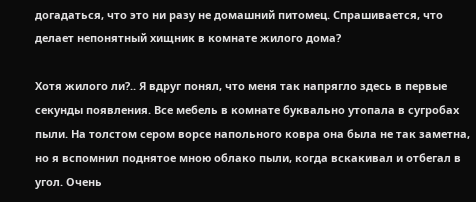догадаться, что это ни разу не домашний питомец. Спрашивается, что делает непонятный хищник в комнате жилого дома?

Хотя жилого ли?.. Я вдруг понял, что меня так напрягло здесь в первые секунды появления. Все мебель в комнате буквально утопала в сугробах пыли. На толстом сером ворсе напольного ковра она была не так заметна, но я вспомнил поднятое мною облако пыли, когда вскакивал и отбегал в угол. Очень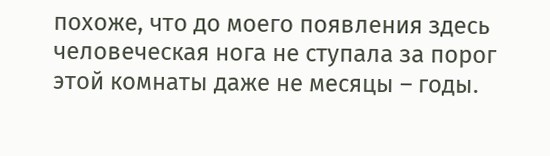похоже, что до моего появления здесь человеческая нога не ступала за порог этой комнаты даже не месяцы – годы.